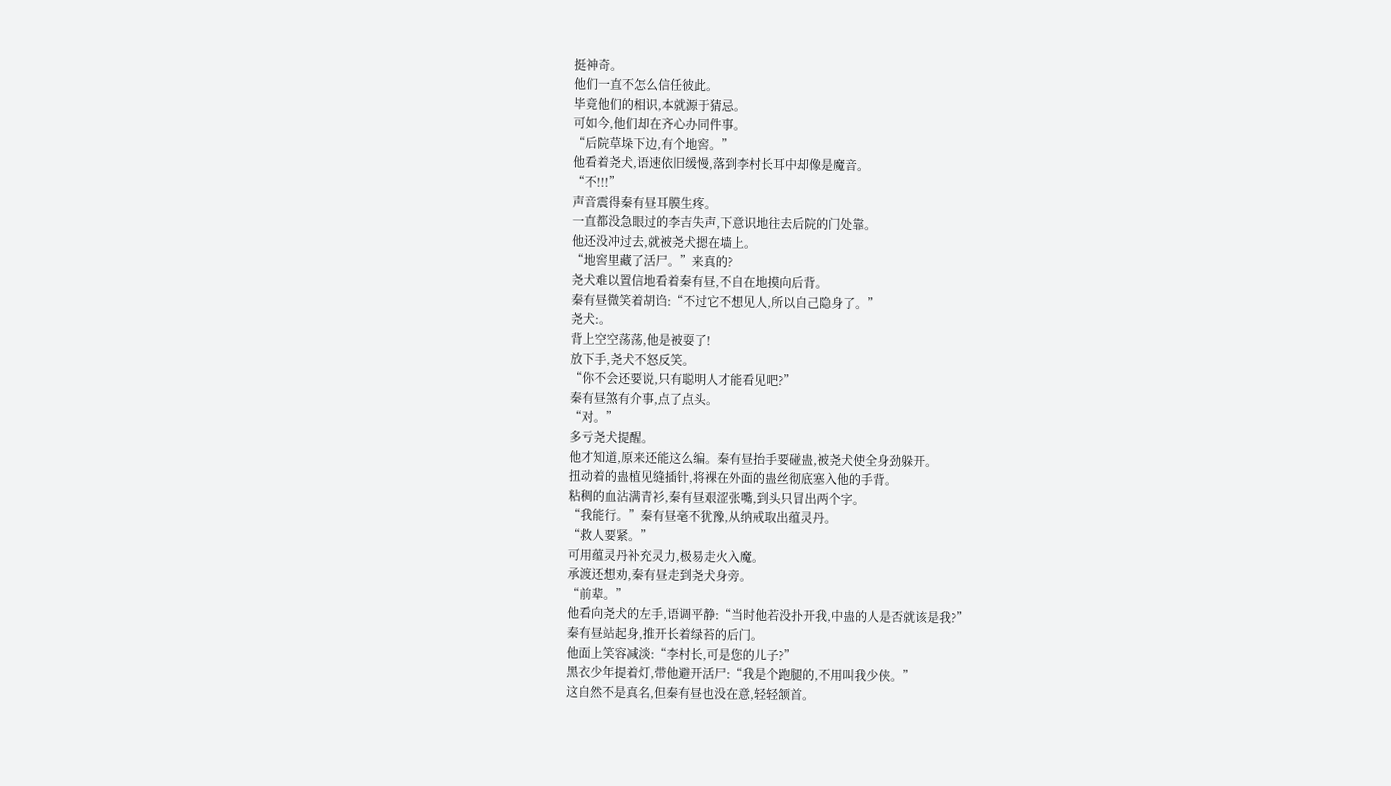挺神奇。
他们一直不怎么信任彼此。
毕竟他们的相识,本就源于猜忌。
可如今,他们却在齐心办同件事。
“后院草垛下边,有个地窖。”
他看着尧犬,语速依旧缓慢,落到李村长耳中却像是魔音。
“不!!!”
声音震得秦有昼耳膜生疼。
一直都没急眼过的李吉失声,下意识地往去后院的门处靠。
他还没冲过去,就被尧犬摁在墙上。
“地窖里藏了活尸。”来真的?
尧犬难以置信地看着秦有昼,不自在地摸向后背。
秦有昼微笑着胡诌:“不过它不想见人,所以自己隐身了。”
尧犬:。
背上空空荡荡,他是被耍了!
放下手,尧犬不怒反笑。
“你不会还要说,只有聪明人才能看见吧?”
秦有昼煞有介事,点了点头。
“对。”
多亏尧犬提醒。
他才知道,原来还能这么编。秦有昼抬手要碰蛊,被尧犬使全身劲躲开。
扭动着的蛊植见缝插针,将裸在外面的蛊丝彻底塞入他的手背。
粘稠的血沾满青衫,秦有昼艰涩张嘴,到头只冒出两个字。
“我能行。”秦有昼毫不犹豫,从纳戒取出蕴灵丹。
“救人要紧。”
可用蕴灵丹补充灵力,极易走火入魔。
承渡还想劝,秦有昼走到尧犬身旁。
“前辈。”
他看向尧犬的左手,语调平静:“当时他若没扑开我,中蛊的人是否就该是我?”
秦有昼站起身,推开长着绿苔的后门。
他面上笑容减淡:“李村长,可是您的儿子?”
黑衣少年提着灯,带他避开活尸:“我是个跑腿的,不用叫我少侠。”
这自然不是真名,但秦有昼也没在意,轻轻颔首。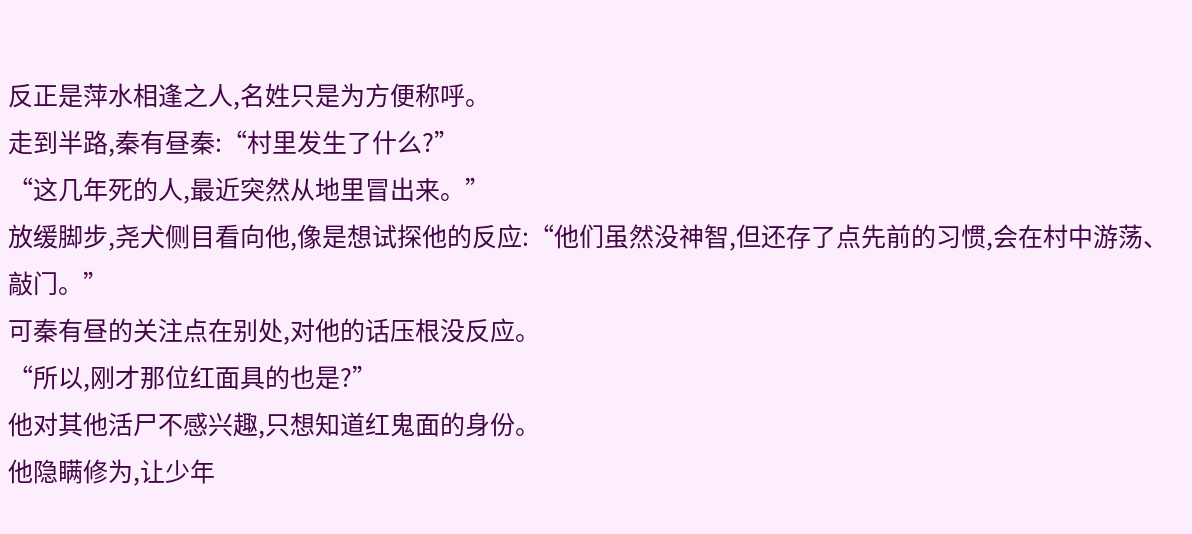反正是萍水相逢之人,名姓只是为方便称呼。
走到半路,秦有昼秦:“村里发生了什么?”
“这几年死的人,最近突然从地里冒出来。”
放缓脚步,尧犬侧目看向他,像是想试探他的反应:“他们虽然没神智,但还存了点先前的习惯,会在村中游荡、敲门。”
可秦有昼的关注点在别处,对他的话压根没反应。
“所以,刚才那位红面具的也是?”
他对其他活尸不感兴趣,只想知道红鬼面的身份。
他隐瞒修为,让少年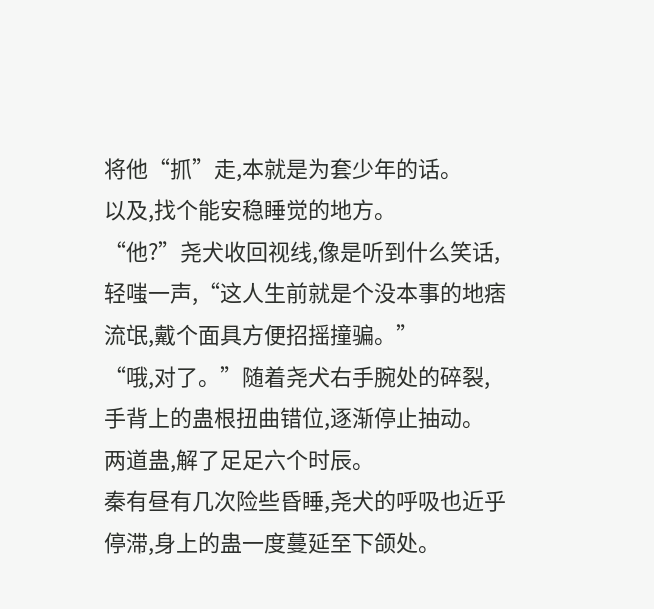将他“抓”走,本就是为套少年的话。
以及,找个能安稳睡觉的地方。
“他?”尧犬收回视线,像是听到什么笑话,轻嗤一声,“这人生前就是个没本事的地痞流氓,戴个面具方便招摇撞骗。”
“哦,对了。”随着尧犬右手腕处的碎裂,手背上的蛊根扭曲错位,逐渐停止抽动。
两道蛊,解了足足六个时辰。
秦有昼有几次险些昏睡,尧犬的呼吸也近乎停滞,身上的蛊一度蔓延至下颌处。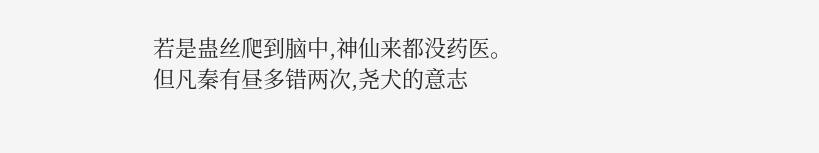若是蛊丝爬到脑中,神仙来都没药医。
但凡秦有昼多错两次,尧犬的意志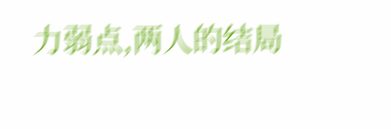力弱点,两人的结局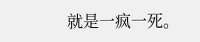就是一疯一死。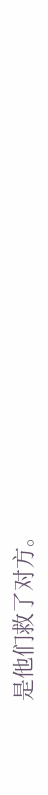是他们救了对方。